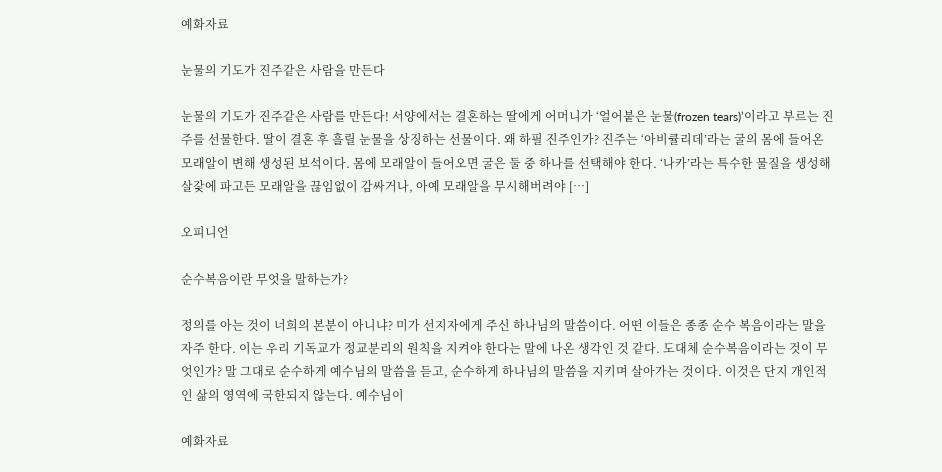예화자료

눈물의 기도가 진주같은 사람을 만든다

눈물의 기도가 진주같은 사람를 만든다! 서양에서는 결혼하는 딸에게 어머니가 ‘얼어붙은 눈물(frozen tears)’이라고 부르는 진주를 선물한다. 딸이 결혼 후 흘릴 눈물을 상징하는 선물이다. 왜 하필 진주인가? 진주는 ‘아비큘리데’라는 굴의 몸에 들어온 모래알이 변해 생성된 보석이다. 몸에 모래알이 들어오면 굴은 둘 중 하나를 선택해야 한다. ‘나카’라는 특수한 물질을 생성해 살갗에 파고든 모래알을 끊임없이 감싸거나, 아예 모래알을 무시해버려야 […]

오피니언

순수복음이란 무엇을 말하는가?

정의를 아는 것이 너희의 본분이 아니냐? 미가 선지자에게 주신 하나님의 말씀이다. 어떤 이들은 종종 순수 복음이라는 말을 자주 한다. 이는 우리 기독교가 정교분리의 원칙을 지켜야 한다는 말에 나온 생각인 것 같다. 도대체 순수복음이라는 것이 무엇인가? 말 그대로 순수하게 예수님의 말씀을 듣고, 순수하게 하나님의 말씀을 지키며 살아가는 것이다. 이것은 단지 개인적인 삶의 영역에 국한되지 않는다. 예수님이

예화자료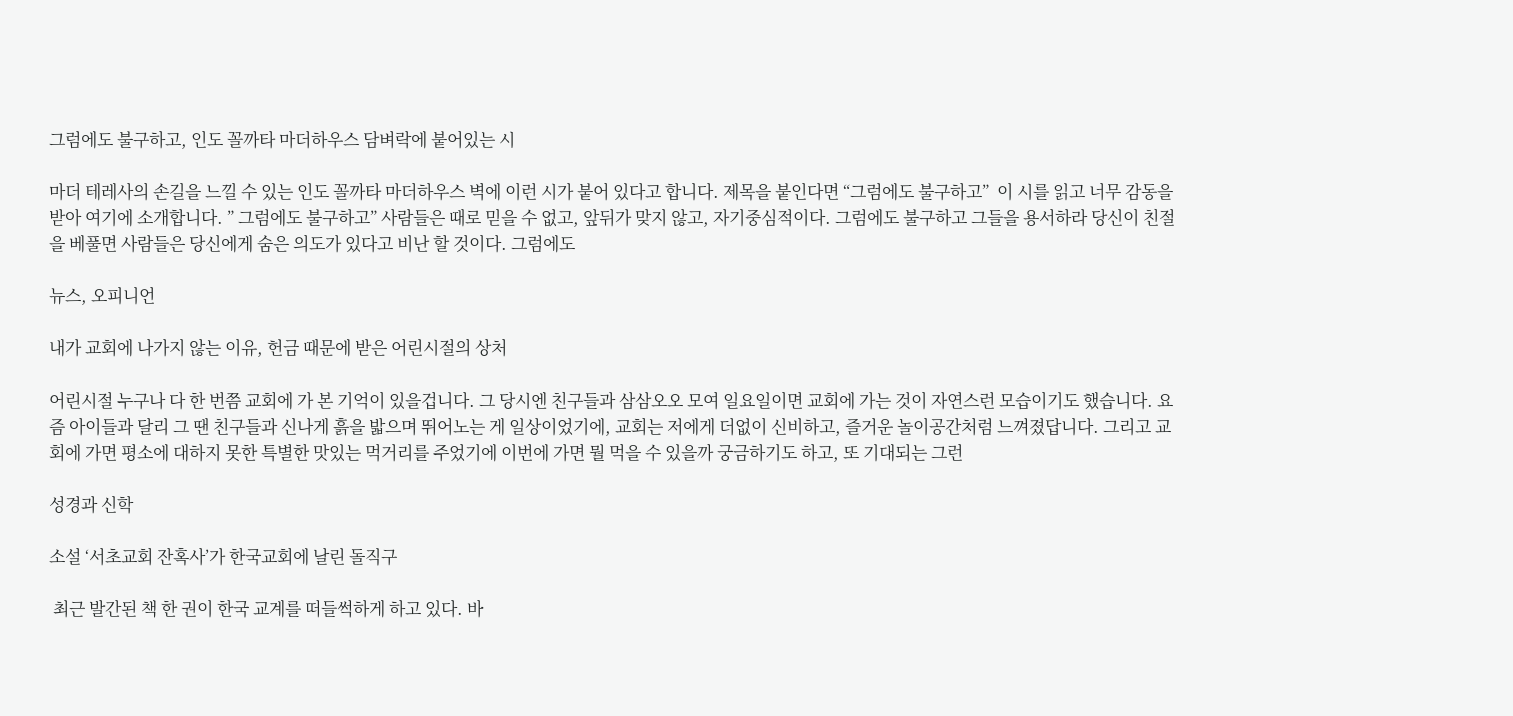그럼에도 불구하고, 인도 꼴까타 마더하우스 담벼락에 붙어있는 시

마더 테레사의 손길을 느낄 수 있는 인도 꼴까타 마더하우스 벽에 이런 시가 붙어 있다고 합니다. 제목을 붙인다면 “그럼에도 불구하고”  이 시를 읽고 너무 감동을 받아 여기에 소개합니다. ” 그럼에도 불구하고” 사람들은 때로 믿을 수 없고, 앞뒤가 맞지 않고, 자기중심적이다. 그럼에도 불구하고 그들을 용서하라 당신이 친절을 베풀면 사람들은 당신에게 숨은 의도가 있다고 비난 할 것이다. 그럼에도

뉴스, 오피니언

내가 교회에 나가지 않는 이유, 헌금 때문에 받은 어린시절의 상처

어린시절 누구나 다 한 번쯤 교회에 가 본 기억이 있을겁니다. 그 당시엔 친구들과 삼삼오오 모여 일요일이면 교회에 가는 것이 자연스런 모습이기도 했습니다. 요즘 아이들과 달리 그 땐 친구들과 신나게 흙을 밟으며 뛰어노는 게 일상이었기에, 교회는 저에게 더없이 신비하고, 즐거운 놀이공간처럼 느껴졌답니다. 그리고 교회에 가면 평소에 대하지 못한 특별한 맛있는 먹거리를 주었기에 이번에 가면 뭘 먹을 수 있을까 궁금하기도 하고, 또 기대되는 그런

성경과 신학

소설 ‘서초교회 잔혹사’가 한국교회에 날린 돌직구

 최근 발간된 책 한 권이 한국 교계를 떠들썩하게 하고 있다. 바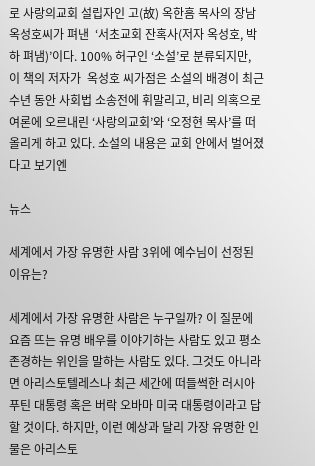로 사랑의교회 설립자인 고(故) 옥한흠 목사의 장남 옥성호씨가 펴낸  ‘서초교회 잔혹사(저자 옥성호, 박하 펴냄)’이다. 100% 허구인 ‘소설’로 분류되지만, 이 책의 저자가  옥성호 씨가점은 소설의 배경이 최근 수년 동안 사회법 소송전에 휘말리고, 비리 의혹으로 여론에 오르내린 ‘사랑의교회’와 ‘오정현 목사’를 떠올리게 하고 있다. 소설의 내용은 교회 안에서 벌어졌다고 보기엔

뉴스

세계에서 가장 유명한 사람 3위에 예수님이 선정된 이유는?

세계에서 가장 유명한 사람은 누구일까? 이 질문에 요즘 뜨는 유명 배우를 이야기하는 사람도 있고 평소 존경하는 위인을 말하는 사람도 있다. 그것도 아니라면 아리스토텔레스나 최근 세간에 떠들썩한 러시아 푸틴 대통령 혹은 버락 오바마 미국 대통령이라고 답할 것이다. 하지만, 이런 예상과 달리 가장 유명한 인물은 아리스토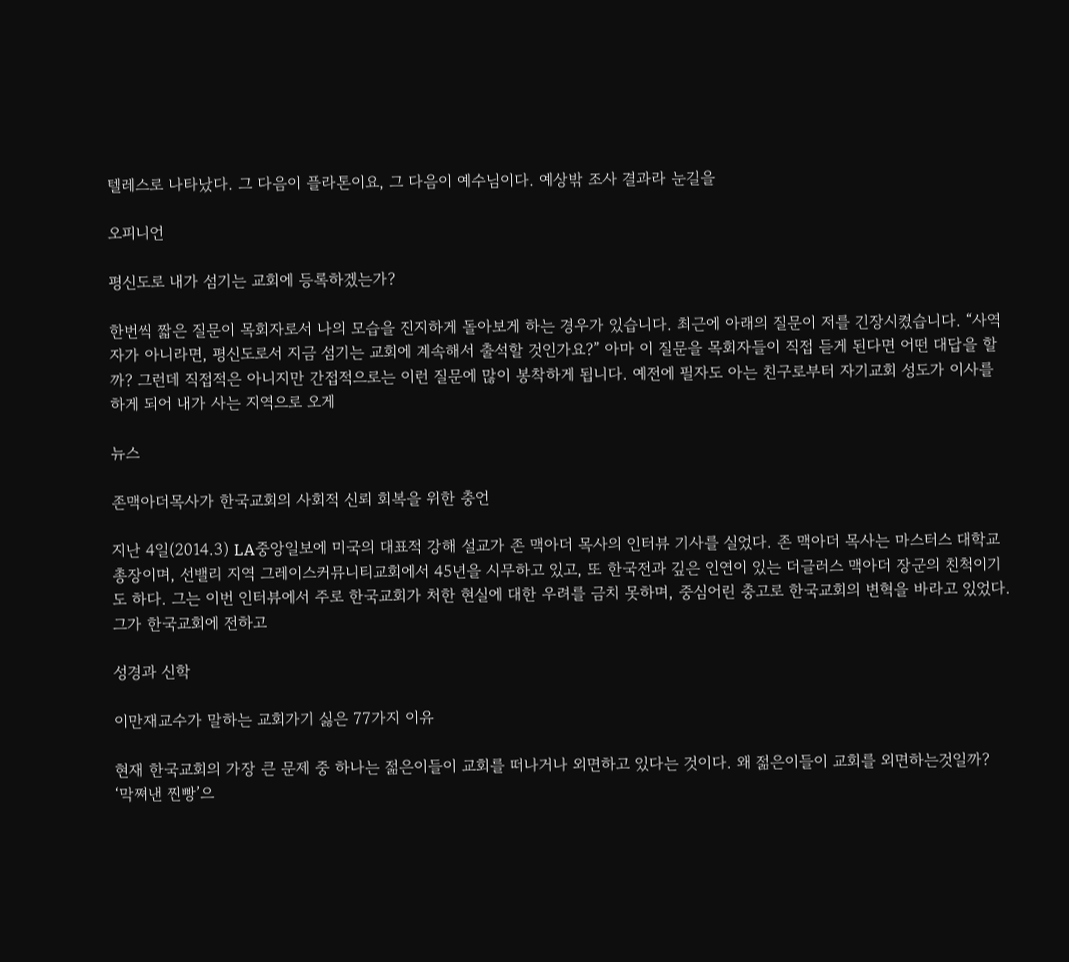텔레스로 나타났다. 그 다음이 플라톤이요, 그 다음이 예수님이다. 예상밖 조사 결과라 눈길을

오피니언

평신도로 내가 섬기는 교회에 등록하겠는가?

한번씩 짧은 질문이 목회자로서 나의 모습을 진지하게 돌아보게 하는 경우가 있습니다. 최근에 아래의 질문이 저를 긴장시켰습니다. “사역자가 아니라면, 평신도로서 지금 섬기는 교회에 계속해서 출석할 것인가요?” 아마 이 질문을 목회자들이 직접 듣게 된다면 어떤 대답을 할까? 그런데 직접적은 아니지만 간접적으로는 이런 질문에 많이 봉착하게 됩니다. 예전에 필자도 아는 친구로부터 자기교회 성도가 이사를 하게 되어 내가 사는 지역으로 오게

뉴스

존맥아더목사가 한국교회의 사회적 신뢰 회복을 위한 충언

지난 4일(2014.3) LA중앙일보에 미국의 대표적 강해 설교가 존 맥아더 목사의 인터뷰 기사를 실었다. 존 맥아더 목사는 마스터스 대학교 총장이며, 선밸리 지역 그레이스커뮤니티교회에서 45년을 시무하고 있고, 또 한국전과 깊은 인연이 있는 더글러스 맥아더 장군의 친척이기도 하다. 그는 이번 인터뷰에서 주로 한국교회가 처한 현실에 대한 우려를 금치 못하며, 중심어린 충고로 한국교회의 변혁을 바라고 있었다. 그가 한국교회에 전하고

성경과 신학

이만재교수가 말하는 교회가기 싫은 77가지 이유

현재 한국교회의 가장 큰 문제 중 하나는 젊은이들이 교회를 떠나거나 외면하고 있다는 것이다. 왜 젊은이들이 교회를 외면하는것일까? ‘막쪄낸 찐빵’으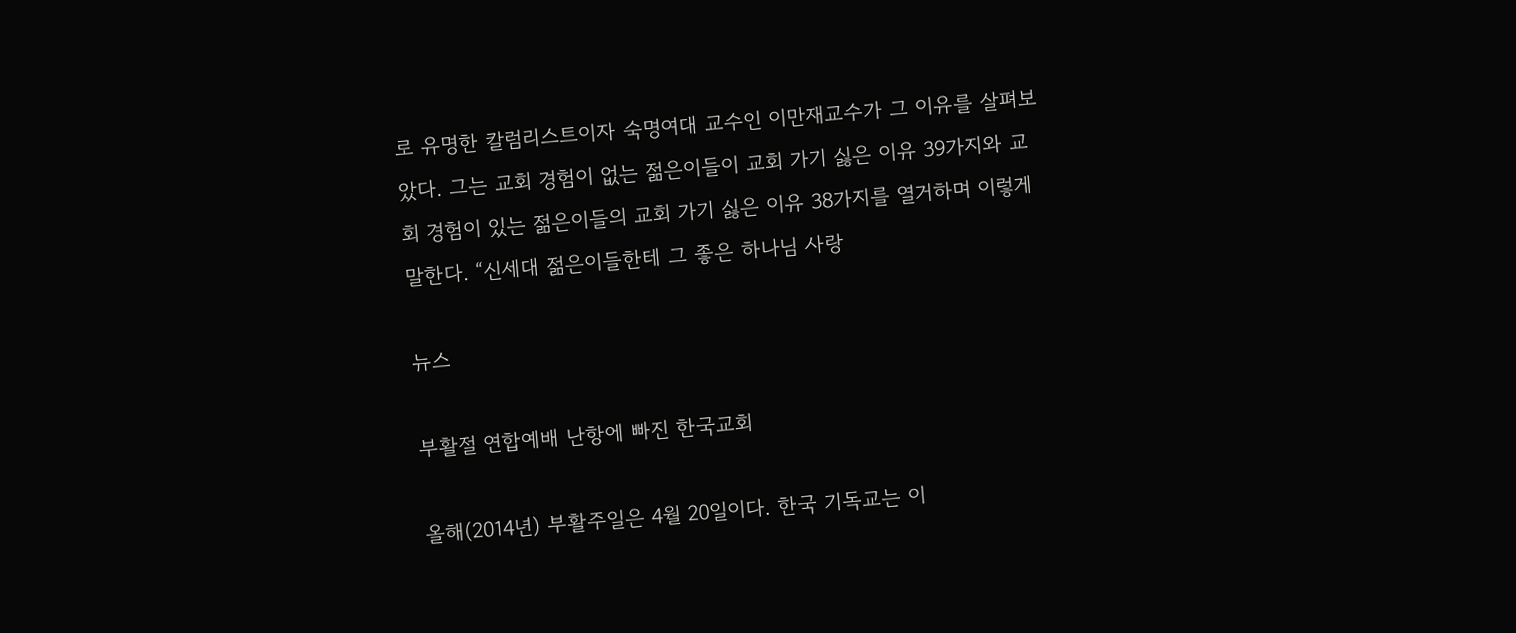로 유명한 칼럼리스트이자 숙명여대 교수인 이만재교수가 그 이유를 살펴보았다. 그는 교회 경험이 없는 젊은이들이 교회 가기 싫은 이유 39가지와 교회 경험이 있는 젊은이들의 교회 가기 싫은 이유 38가지를 열거하며 이렇게 말한다. “신세대 젊은이들한테 그 좋은 하나님 사랑

뉴스

부활절 연합예배 난항에 빠진 한국교회

올해(2014년) 부활주일은 4월 20일이다. 한국 기독교는 이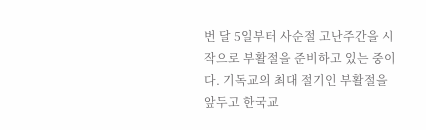번 달 5일부터 사순절 고난주간을 시작으로 부활절을 준비하고 있는 중이다. 기독교의 최대 절기인 부활절을 앞두고 한국교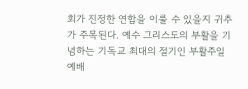회가 진정한 연합을 이룰 수 있을지 귀추가 주목된다. 예수 그리스도의 부활을 기념하는 기독교 최대의 절기인 부활주일 예배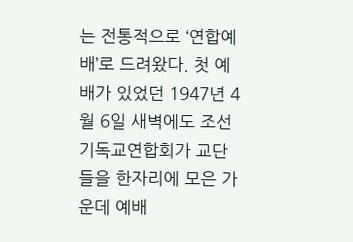는 전통적으로 ‘연합예배’로 드려왔다. 첫 예배가 있었던 1947년 4월 6일 새벽에도 조선기독교연합회가 교단들을 한자리에 모은 가운데 예배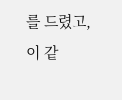를 드렸고, 이 같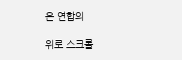은 연합의

위로 스크롤